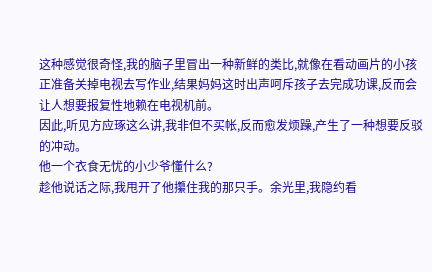这种感觉很奇怪,我的脑子里冒出一种新鲜的类比,就像在看动画片的小孩正准备关掉电视去写作业,结果妈妈这时出声呵斥孩子去完成功课,反而会让人想要报复性地赖在电视机前。
因此,听见方应琢这么讲,我非但不买帐,反而愈发烦躁,产生了一种想要反驳的冲动。
他一个衣食无忧的小少爷懂什么?
趁他说话之际,我甩开了他攥住我的那只手。余光里,我隐约看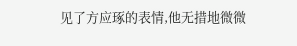见了方应琢的表情,他无措地微微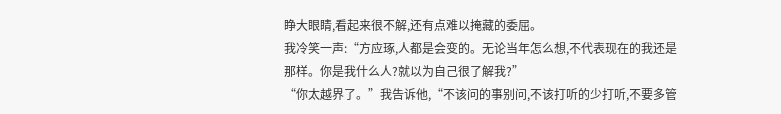睁大眼睛,看起来很不解,还有点难以掩藏的委屈。
我冷笑一声:“方应琢,人都是会变的。无论当年怎么想,不代表现在的我还是那样。你是我什么人?就以为自己很了解我?”
“你太越界了。”我告诉他,“不该问的事别问,不该打听的少打听,不要多管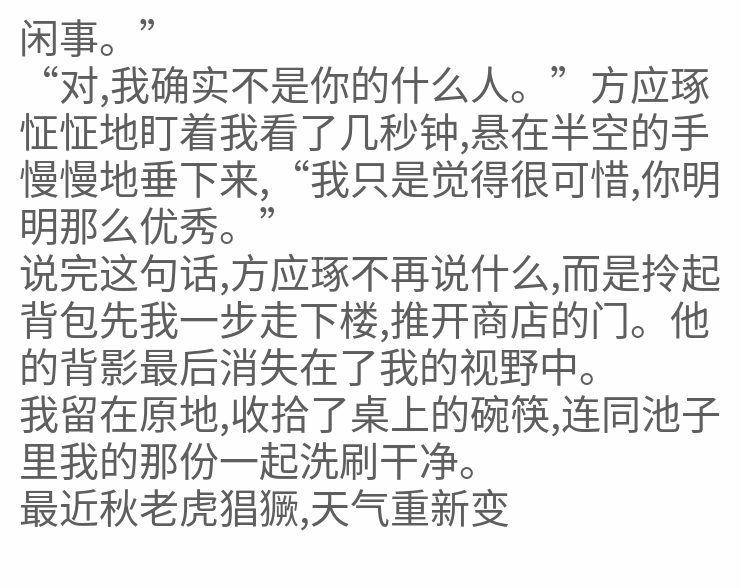闲事。”
“对,我确实不是你的什么人。”方应琢怔怔地盯着我看了几秒钟,悬在半空的手慢慢地垂下来,“我只是觉得很可惜,你明明那么优秀。”
说完这句话,方应琢不再说什么,而是拎起背包先我一步走下楼,推开商店的门。他的背影最后消失在了我的视野中。
我留在原地,收拾了桌上的碗筷,连同池子里我的那份一起洗刷干净。
最近秋老虎猖獗,天气重新变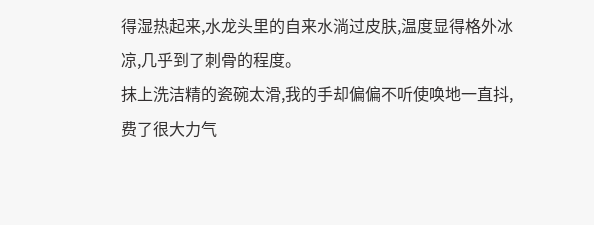得湿热起来,水龙头里的自来水淌过皮肤,温度显得格外冰凉,几乎到了刺骨的程度。
抹上洗洁精的瓷碗太滑,我的手却偏偏不听使唤地一直抖,费了很大力气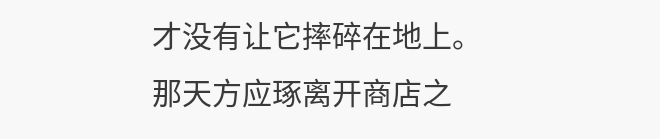才没有让它摔碎在地上。
那天方应琢离开商店之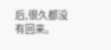后,很久都没有回来。